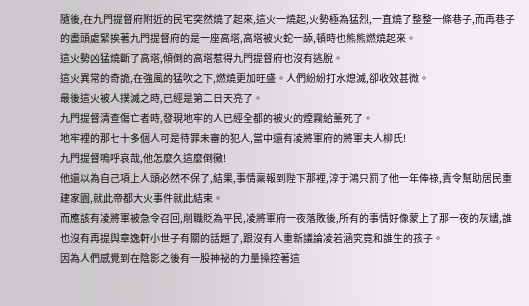隨後,在九門提督府附近的民宅突然燒了起來,這火一燒起,火勢極為猛烈,一直燒了整整一條巷子,而再巷子的盡頭處緊挨著九門提督府的是一座高塔,高塔被火蛇一舔,頓時也熊熊燃燒起來。
這火勢凶猛燒斷了高塔,傾倒的高塔惹得九門提督府也沒有逃脫。
這火異常的奇詭,在強風的猛吹之下,燃燒更加旺盛。人們紛紛打水熄滅,卻收效甚微。
最後這火被人撲滅之時,已經是第二日天亮了。
九門提督清查傷亡者時,發現地牢的人已經全都的被火的煙霧給薰死了。
地牢裡的那七十多個人可是待罪未審的犯人,當中還有凌將軍府的將軍夫人柳氏!
九門提督嗚呼哀哉,他怎麼久這麼倒黴!
他還以為自己項上人頭必然不保了,結果,事情稟報到陛下那裡,淳于鴻只罰了他一年俸祿,責令幫助居民重建家園,就此帝都大火事件就此結束。
而應該有凌將軍被急令召回,削職貶為平民,凌將軍府一夜落敗後,所有的事情好像蒙上了那一夜的灰燼,誰也沒有再提與章逸軒小世子有關的話題了,跟沒有人重新議論凌若涵究竟和誰生的孩子。
因為人們感覺到在陰影之後有一股神祕的力量操控著這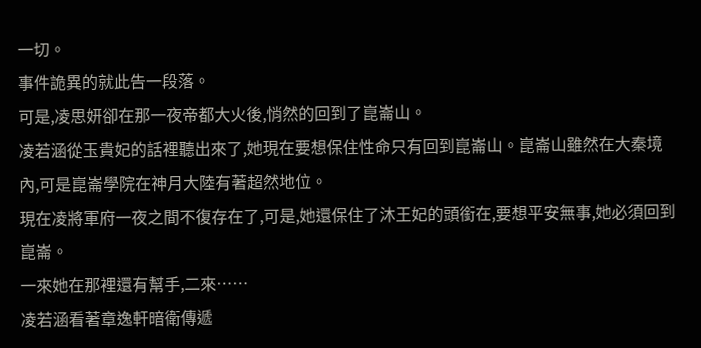一切。
事件詭異的就此告一段落。
可是,凌思妍卻在那一夜帝都大火後,悄然的回到了崑崙山。
凌若涵從玉貴妃的話裡聽出來了,她現在要想保住性命只有回到崑崙山。崑崙山雖然在大秦境內,可是崑崙學院在神月大陸有著超然地位。
現在凌將軍府一夜之間不復存在了,可是,她還保住了沐王妃的頭銜在,要想平安無事,她必須回到崑崙。
一來她在那裡還有幫手,二來……
凌若涵看著章逸軒暗衛傳遞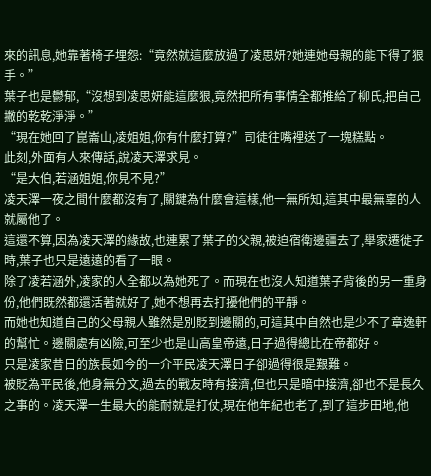來的訊息,她靠著椅子埋怨:“竟然就這麼放過了凌思妍?她連她母親的能下得了狠手。”
葉子也是鬱郁,“沒想到凌思妍能這麼狠,竟然把所有事情全都推給了柳氏,把自己撇的乾乾淨淨。”
“現在她回了崑崙山,凌姐姐,你有什麼打算?”司徒往嘴裡送了一塊糕點。
此刻,外面有人來傳話,說凌天澤求見。
“是大伯,若涵姐姐,你見不見?”
凌天澤一夜之間什麼都沒有了,關鍵為什麼會這樣,他一無所知,這其中最無辜的人就屬他了。
這還不算,因為凌天澤的緣故,也連累了葉子的父親,被迫宿衛邊疆去了,舉家遷徙子時,葉子也只是遠遠的看了一眼。
除了凌若涵外,凌家的人全都以為她死了。而現在也沒人知道葉子背後的另一重身份,他們既然都還活著就好了,她不想再去打擾他們的平靜。
而她也知道自己的父母親人雖然是別貶到邊關的,可這其中自然也是少不了章逸軒的幫忙。邊關處有凶險,可至少也是山高皇帝遠,日子過得總比在帝都好。
只是凌家昔日的族長如今的一介平民凌天澤日子卻過得很是艱難。
被貶為平民後,他身無分文,過去的戰友時有接濟,但也只是暗中接濟,卻也不是長久之事的。凌天澤一生最大的能耐就是打仗,現在他年紀也老了,到了這步田地,他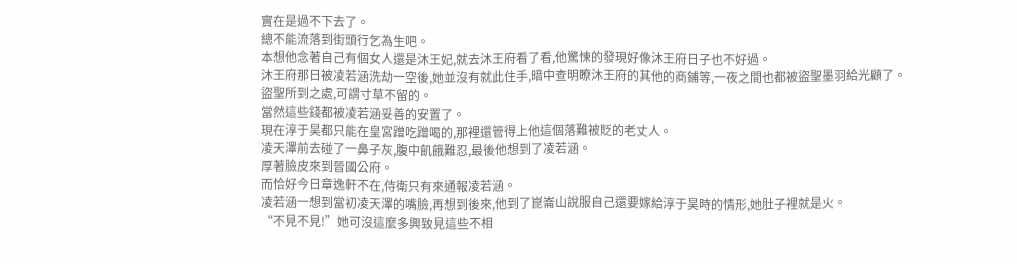實在是過不下去了。
總不能流落到街頭行乞為生吧。
本想他念著自己有個女人還是沐王妃,就去沐王府看了看,他驚悚的發現好像沐王府日子也不好過。
沐王府那日被凌若涵洗劫一空後,她並沒有就此住手,暗中查明瞭沐王府的其他的商鋪等,一夜之間也都被盜聖墨羽給光顧了。
盜聖所到之處,可謂寸草不留的。
當然這些錢都被凌若涵妥善的安置了。
現在淳于昊都只能在皇宮蹭吃蹭喝的,那裡還管得上他這個落難被貶的老丈人。
凌天澤前去碰了一鼻子灰,腹中飢餓難忍,最後他想到了凌若涵。
厚著臉皮來到晉國公府。
而恰好今日章逸軒不在,侍衛只有來通報凌若涵。
凌若涵一想到當初凌天澤的嘴臉,再想到後來,他到了崑崙山說服自己還要嫁給淳于昊時的情形,她肚子裡就是火。
“不見不見!”她可沒這麼多興致見這些不相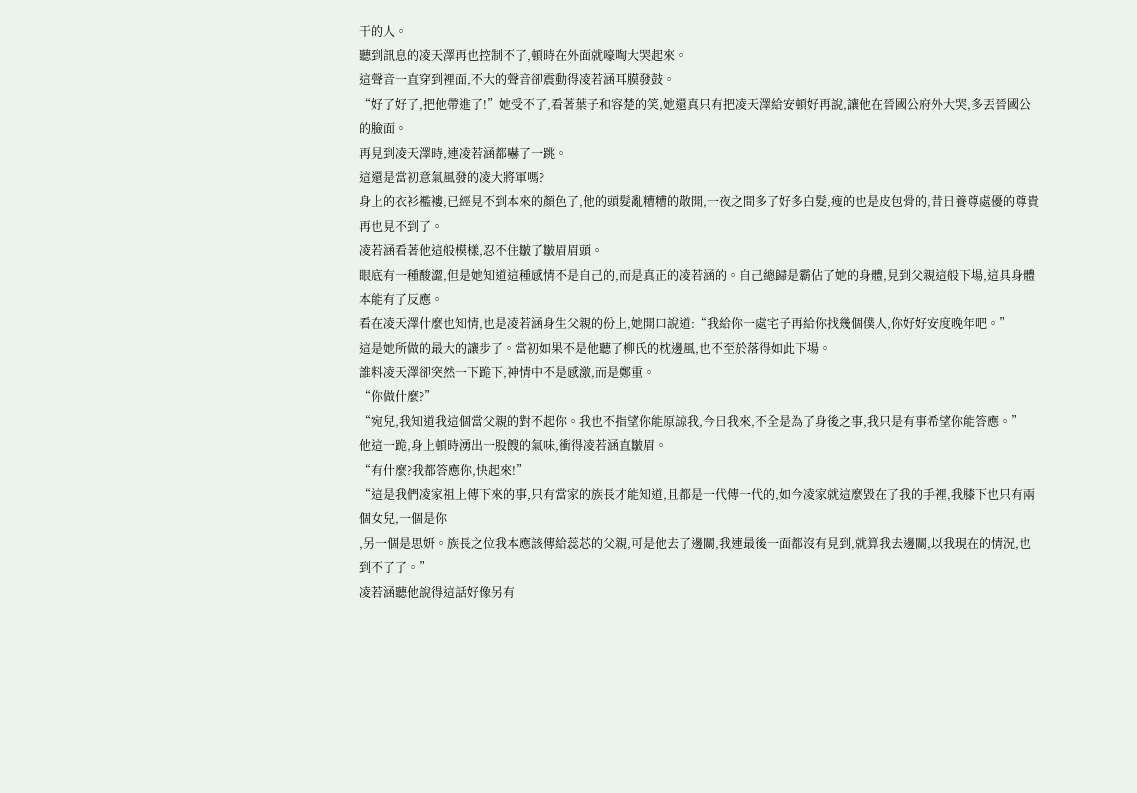干的人。
聽到訊息的凌天澤再也控制不了,頓時在外面就嚎啕大哭起來。
這聲音一直穿到裡面,不大的聲音卻震動得凌若涵耳膜發鼓。
“好了好了,把他帶進了!”她受不了,看著葉子和容楚的笑,她還真只有把凌天澤給安頓好再說,讓他在晉國公府外大哭,多丟晉國公的臉面。
再見到凌天澤時,連凌若涵都嚇了一跳。
這還是當初意氣風發的凌大將軍嗎?
身上的衣衫襤褸,已經見不到本來的顏色了,他的頭髮亂糟糟的散開,一夜之間多了好多白髮,瘦的也是皮包骨的,昔日養尊處優的尊貴再也見不到了。
凌若涵看著他這般模樣,忍不住皺了皺眉眉頭。
眼底有一種酸澀,但是她知道這種感情不是自己的,而是真正的凌若涵的。自己總歸是霸佔了她的身體,見到父親這般下場,這具身體本能有了反應。
看在凌天澤什麼也知情,也是凌若涵身生父親的份上,她開口說道:“我給你一處宅子再給你找幾個僕人,你好好安度晚年吧。”
這是她所做的最大的讓步了。當初如果不是他聽了柳氏的枕邊風,也不至於落得如此下場。
誰料凌天澤卻突然一下跪下,神情中不是感激,而是鄭重。
“你做什麼?”
“宛兒,我知道我這個當父親的對不起你。我也不指望你能原諒我,今日我來,不全是為了身後之事,我只是有事希望你能答應。”
他這一跪,身上頓時湧出一股餿的氣味,衝得凌若涵直皺眉。
“有什麼?我都答應你,快起來!”
“這是我們凌家祖上傳下來的事,只有當家的族長才能知道,且都是一代傳一代的,如今凌家就這麼毀在了我的手裡,我膝下也只有兩個女兒,一個是你
,另一個是思妍。族長之位我本應該傳給蕊芯的父親,可是他去了邊關,我連最後一面都沒有見到,就算我去邊關,以我現在的情況,也到不了了。”
凌若涵聽他說得這話好像另有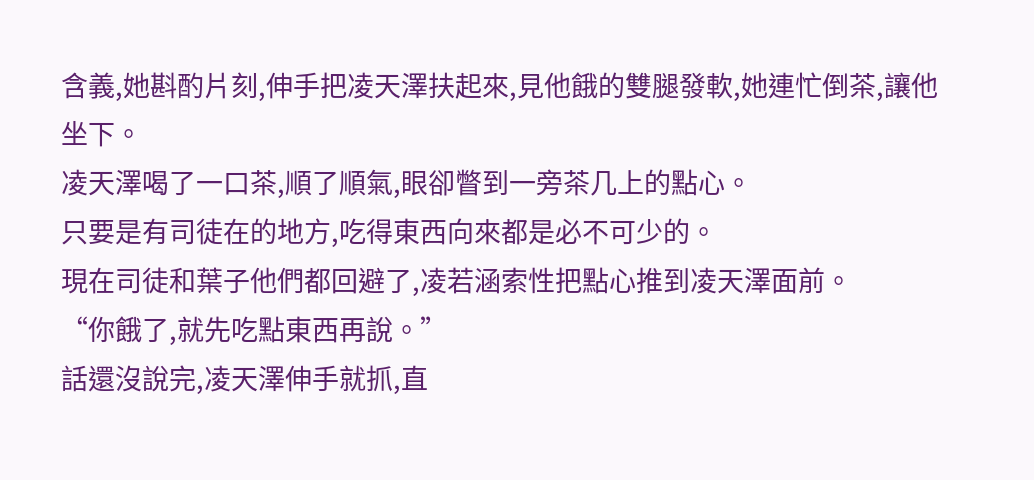含義,她斟酌片刻,伸手把凌天澤扶起來,見他餓的雙腿發軟,她連忙倒茶,讓他坐下。
凌天澤喝了一口茶,順了順氣,眼卻瞥到一旁茶几上的點心。
只要是有司徒在的地方,吃得東西向來都是必不可少的。
現在司徒和葉子他們都回避了,凌若涵索性把點心推到凌天澤面前。
“你餓了,就先吃點東西再說。”
話還沒說完,凌天澤伸手就抓,直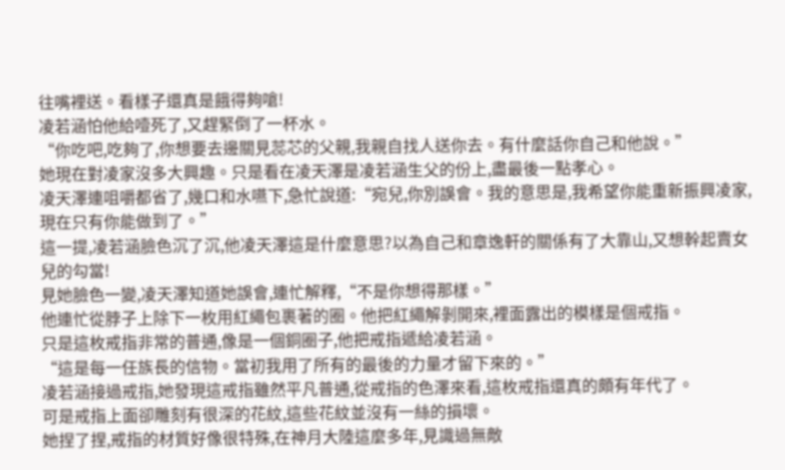往嘴裡送。看樣子還真是餓得夠嗆!
凌若涵怕他給噎死了,又趕緊倒了一杯水。
“你吃吧,吃夠了,你想要去邊關見蕊芯的父親,我親自找人送你去。有什麼話你自己和他說。”
她現在對凌家沒多大興趣。只是看在凌天澤是凌若涵生父的份上,盡最後一點孝心。
凌天澤連咀嚼都省了,幾口和水嚥下,急忙說道:“宛兒,你別誤會。我的意思是,我希望你能重新振興凌家,現在只有你能做到了。”
這一提,凌若涵臉色沉了沉,他凌天澤這是什麼意思?以為自己和章逸軒的關係有了大靠山,又想幹起賣女兒的勾當!
見她臉色一變,凌天澤知道她誤會,連忙解釋,“不是你想得那樣。”
他連忙從脖子上除下一枚用紅繩包裹著的圈。他把紅繩解剝開來,裡面露出的模樣是個戒指。
只是這枚戒指非常的普通,像是一個銅圈子,他把戒指遞給凌若涵。
“這是每一任族長的信物。當初我用了所有的最後的力量才留下來的。”
凌若涵接過戒指,她發現這戒指雖然平凡普通,從戒指的色澤來看,這枚戒指還真的頗有年代了。
可是戒指上面卻雕刻有很深的花紋,這些花紋並沒有一絲的損壞。
她捏了捏,戒指的材質好像很特殊,在神月大陸這麼多年,見識過無敵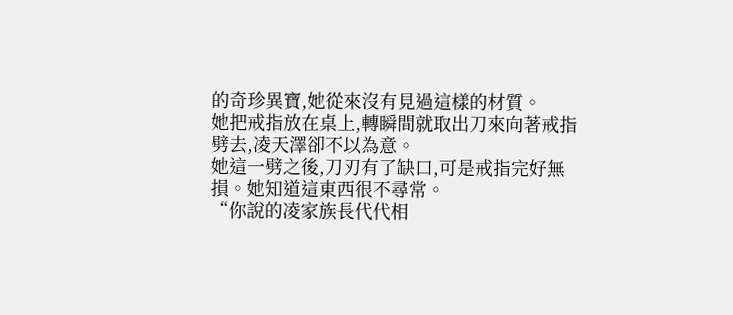的奇珍異寶,她從來沒有見過這樣的材質。
她把戒指放在桌上,轉瞬間就取出刀來向著戒指劈去,凌天澤卻不以為意。
她這一劈之後,刀刃有了缺口,可是戒指完好無損。她知道這東西很不尋常。
“你說的凌家族長代代相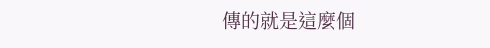傳的就是這麼個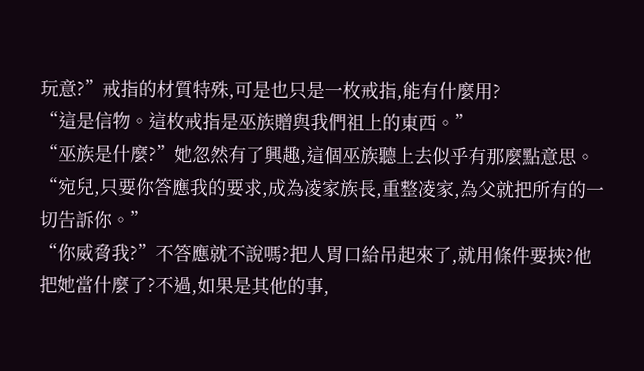玩意?”戒指的材質特殊,可是也只是一枚戒指,能有什麼用?
“這是信物。這枚戒指是巫族贈與我們祖上的東西。”
“巫族是什麼?”她忽然有了興趣,這個巫族聽上去似乎有那麼點意思。
“宛兒,只要你答應我的要求,成為凌家族長,重整凌家,為父就把所有的一切告訴你。”
“你威脅我?”不答應就不說嗎?把人胃口給吊起來了,就用條件要挾?他把她當什麼了?不過,如果是其他的事,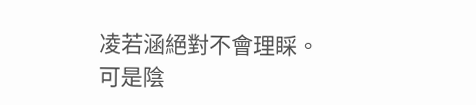凌若涵絕對不會理睬。
可是陰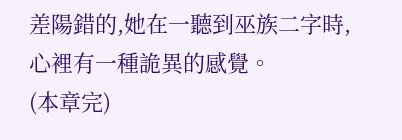差陽錯的,她在一聽到巫族二字時,心裡有一種詭異的感覺。
(本章完)